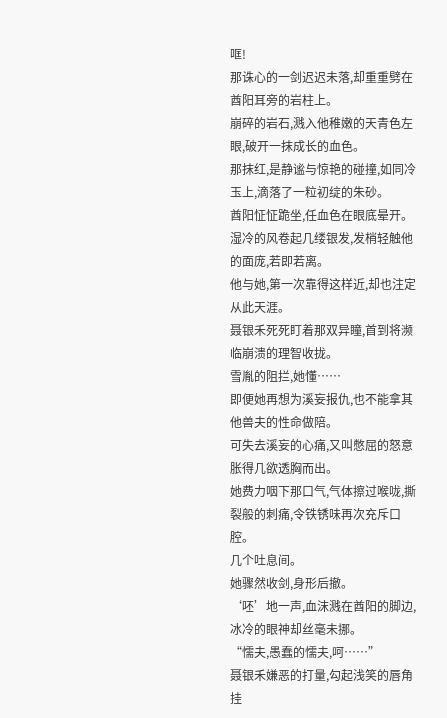哐!
那诛心的一剑迟迟未落,却重重劈在酋阳耳旁的岩柱上。
崩碎的岩石,溅入他稚嫩的天青色左眼,破开一抹成长的血色。
那抹红,是静谧与惊艳的碰撞,如同冷玉上,滴落了一粒初绽的朱砂。
酋阳怔怔跪坐,任血色在眼底晕开。
湿冷的风卷起几缕银发,发梢轻触他的面庞,若即若离。
他与她,第一次靠得这样近,却也注定从此天涯。
聂银禾死死盯着那双异瞳,首到将濒临崩溃的理智收拢。
雪胤的阻拦,她懂……
即便她再想为溪妄报仇,也不能拿其他兽夫的性命做陪。
可失去溪妄的心痛,又叫憋屈的怒意胀得几欲透胸而出。
她费力咽下那口气,气体擦过喉咙,撕裂般的刺痛,令铁锈味再次充斥口腔。
几个吐息间。
她骤然收剑,身形后撤。
‘呸’地一声,血沫溅在酋阳的脚边,冰冷的眼神却丝毫未挪。
“懦夫,愚蠢的懦夫,呵……”
聂银禾嫌恶的打量,勾起浅笑的唇角挂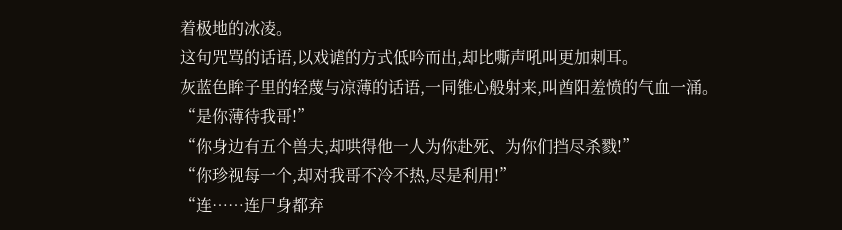着极地的冰凌。
这句咒骂的话语,以戏谑的方式低吟而出,却比嘶声吼叫更加刺耳。
灰蓝色眸子里的轻蔑与凉薄的话语,一同锥心般射来,叫酋阳羞愤的气血一涌。
“是你薄待我哥!”
“你身边有五个兽夫,却哄得他一人为你赴死、为你们挡尽杀戮!”
“你珍视每一个,却对我哥不冷不热,尽是利用!”
“连……连尸身都弃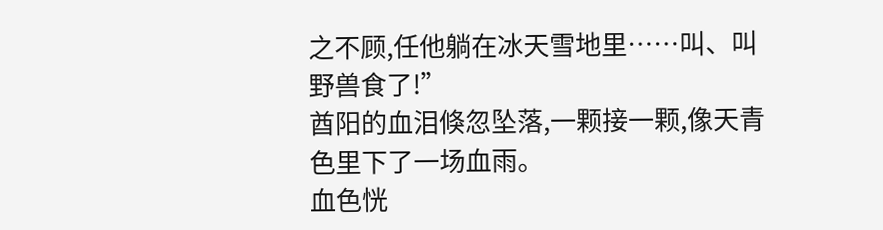之不顾,任他躺在冰天雪地里……叫、叫野兽食了!”
酋阳的血泪倏忽坠落,一颗接一颗,像天青色里下了一场血雨。
血色恍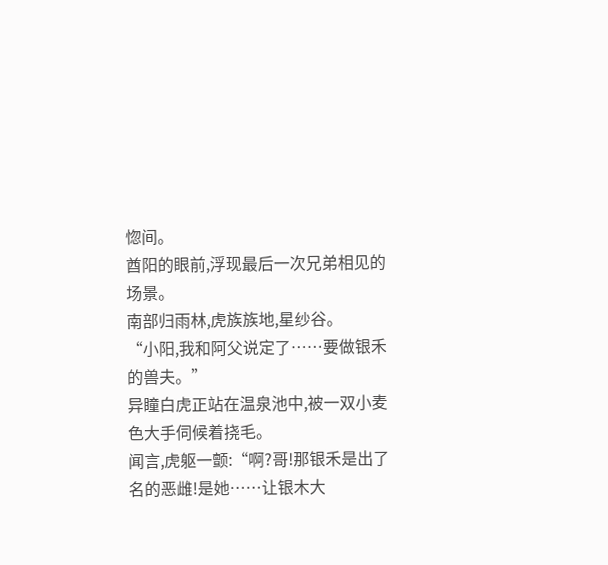惚间。
酋阳的眼前,浮现最后一次兄弟相见的场景。
南部归雨林,虎族族地,星纱谷。
“小阳,我和阿父说定了……要做银禾的兽夫。”
异瞳白虎正站在温泉池中,被一双小麦色大手伺候着挠毛。
闻言,虎躯一颤:“啊?哥!那银禾是出了名的恶雌!是她……让银木大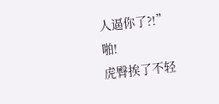人逼你了?!”
啪!
虎臀挨了不轻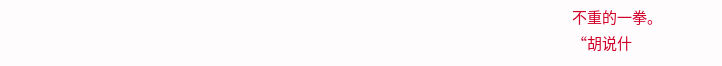不重的一拳。
“胡说什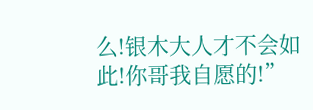么!银木大人才不会如此!你哥我自愿的!”